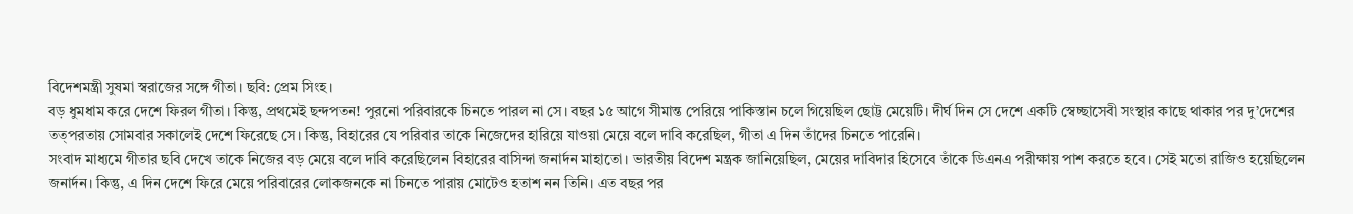বিদেশমন্ত্রী সুষমা স্বরাজের সঙ্গে গীতা। ছবি: প্রেম সিংহ।
বড় ধুমধাম করে দেশে ফিরল গীতা। কিন্তু, প্রথমেই ছন্দপতন! পুরনো পরিবারকে চিনতে পারল না সে। বছর ১৫ আগে সীমান্ত পেরিয়ে পাকিস্তান চলে গিয়েছিল ছোট্ট মেয়েটি। দীর্ঘ দিন সে দেশে একটি স্বেচ্ছাসেবী সংস্থার কাছে থাকার পর দু’দেশের তত্পরতায় সোমবার সকালেই দেশে ফিরেছে সে। কিন্তু, বিহারের যে পরিবার তাকে নিজেদের হারিয়ে যাওয়া মেয়ে বলে দাবি করেছিল, গীতা এ দিন তাঁদের চিনতে পারেনি।
সংবাদ মাধ্যমে গীতার ছবি দেখে তাকে নিজের বড় মেয়ে বলে দাবি করেছিলেন বিহারের বাসিন্দা জনার্দন মাহাতো। ভারতীয় বিদেশ মন্ত্রক জানিয়েছিল, মেয়ের দাবিদার হিসেবে তাঁকে ডিএনএ পরীক্ষায় পাশ করতে হবে। সেই মতো রাজিও হয়েছিলেন জনার্দন। কিন্তু, এ দিন দেশে ফিরে মেয়ে পরিবারের লোকজনকে না চিনতে পারায় মোটেও হতাশ নন তিনি। এত বছর পর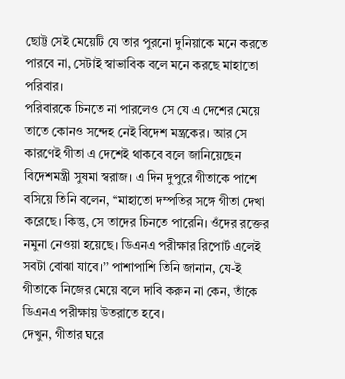ছোট্ট সেই মেয়েটি যে তার পুরনো দুনিয়াকে মনে করতে পারবে না, সেটাই স্বাভাবিক বলে মনে করছে মাহাতো পরিবার।
পরিবারকে চিনতে না পারলেও সে যে এ দেশের মেয়ে তাতে কোনও সন্দেহ নেই বিদেশ মন্ত্রকের। আর সে কারণেই গীতা এ দেশেই থাকবে বলে জানিয়েছেন বিদেশমন্ত্রী সুষমা স্বরাজ। এ দিন দুপুরে গীতাকে পাশে বসিয়ে তিনি বলেন, ‘‘মাহাতো দম্পতির সঙ্গে গীতা দেখা করেছে। কিন্তু, সে তাদের চিনতে পারেনি। ওঁদের রক্তের নমুনা নেওয়া হয়েছে। ডিএনএ পরীক্ষার রিপোর্ট এলেই সবটা বোঝা যাবে।’’ পাশাপাশি তিনি জানান, যে-ই গীতাকে নিজের মেয়ে বলে দাবি করুন না কেন, তাঁকে ডিএনএ পরীক্ষায় উতরাতে হবে।
দেখুন, গীতার ঘরে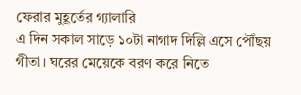ফেরার মুহূর্তের গ্যালারি
এ দিন সকাল সাড়ে ১০টা নাগাদ দিল্লি এসে পৌঁছয় গীতা। ঘরের মেয়েকে বরণ করে নিতে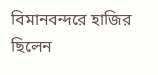বিমানবন্দরে হাজির ছিলেন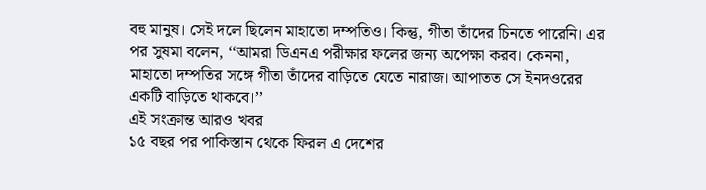বহু মানুষ। সেই দলে ছিলেন মাহাতো দম্পতিও। কিন্তু, গীতা তাঁদের চিনতে পারেনি। এর পর সুষমা বলেন, ‘‘আমরা ডিএনএ পরীক্ষার ফলের জন্য অপেক্ষা করব। কেননা, মাহাতো দম্পতির সঙ্গে গীতা তাঁদের বাড়িতে যেতে নারাজ। আপাতত সে ইনদওরের একটি বাড়িতে থাকবে।’’
এই সংক্রান্ত আরও খবর
১৫ বছর পর পাকিস্তান থেকে ফিরল এ দেশের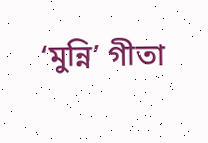‘মুন্নি’ গীতা